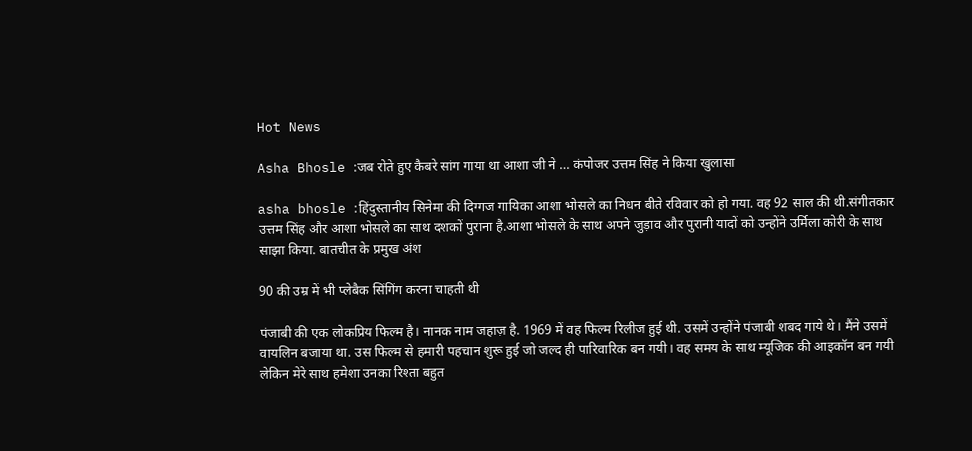Hot News

Asha Bhosle :जब रोते हुए कैबरे सांग गाया था आशा जी ने … कंपोजर उत्तम सिंह ने किया खुलासा

asha bhosle :हिंदुस्तानीय सिनेमा की दिग्गज गायिका आशा भोसले का निधन बीते रविवार को हो गया. वह 92 साल की थी.संगीतकार उत्तम सिंह और आशा भोसले का साथ दशकों पुराना है.आशा भोसले के साथ अपने जुड़ाव और पुरानी यादों को उन्होंने उर्मिला कोरी के साथ साझा किया. बातचीत के प्रमुख अंश

90 की उम्र में भी प्लेबैक सिंगिंग करना चाहती थी

पंजाबी की एक लोकप्रिय फिल्म है। नानक नाम जहाज़ है. 1969 में वह फिल्म रिलीज हुई थी. उसमें उन्होंने पंजाबी शबद गाये थे। मैंने उसमें वायलिन बजाया था. उस फिल्म से हमारी पहचान शुरू हुई जो जल्द ही पारिवारिक बन गयी। वह समय के साथ म्यूजिक की आइकॉन बन गयी लेकिन मेरे साथ हमेशा उनका रिश्ता बहुत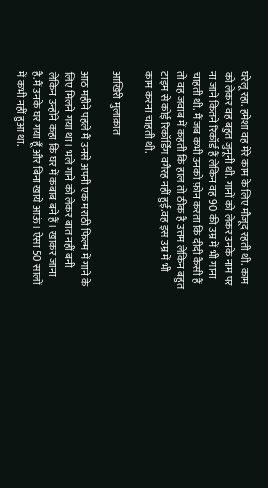घरेलू रहा. हमेशा वह मेरे काम के लिए मौजूद रहती थी. काम को लेकर वह बहुत जुनूनी थी. गानों को लेकर उनके नाम पर ना जाने कितने रिकॉर्ड हैं लेकिन वह 90 की उम्र में भी गाना चाहती थी. मैं जब कभी उनको फ़ोन करता कि दीदी कैसी हैं तो वह जवाब में कहती कि हाल तो ठीक है उत्तम लेकिन बहुत टाइम से कोई रिकॉर्डिंग वगैरह नहीं हुई.वह इस उम्र में भी काम करना चाहती थी.

आखिरी मुलाक़ात

आठ महीने पहले मैं उनसे अपनी एक मराठी फिल्म में गाने के लिए मिलने गया था। भले गाने को लेकर बात नहीं बनी लेकिन उन्होंने कहा कि घर में कबाब बने हैं। खाकर जाना है.मैं उनके घर गया हूँ और बिना खाये आऊं। ऐसा 50 सालों में कभी नहीं हुआ था.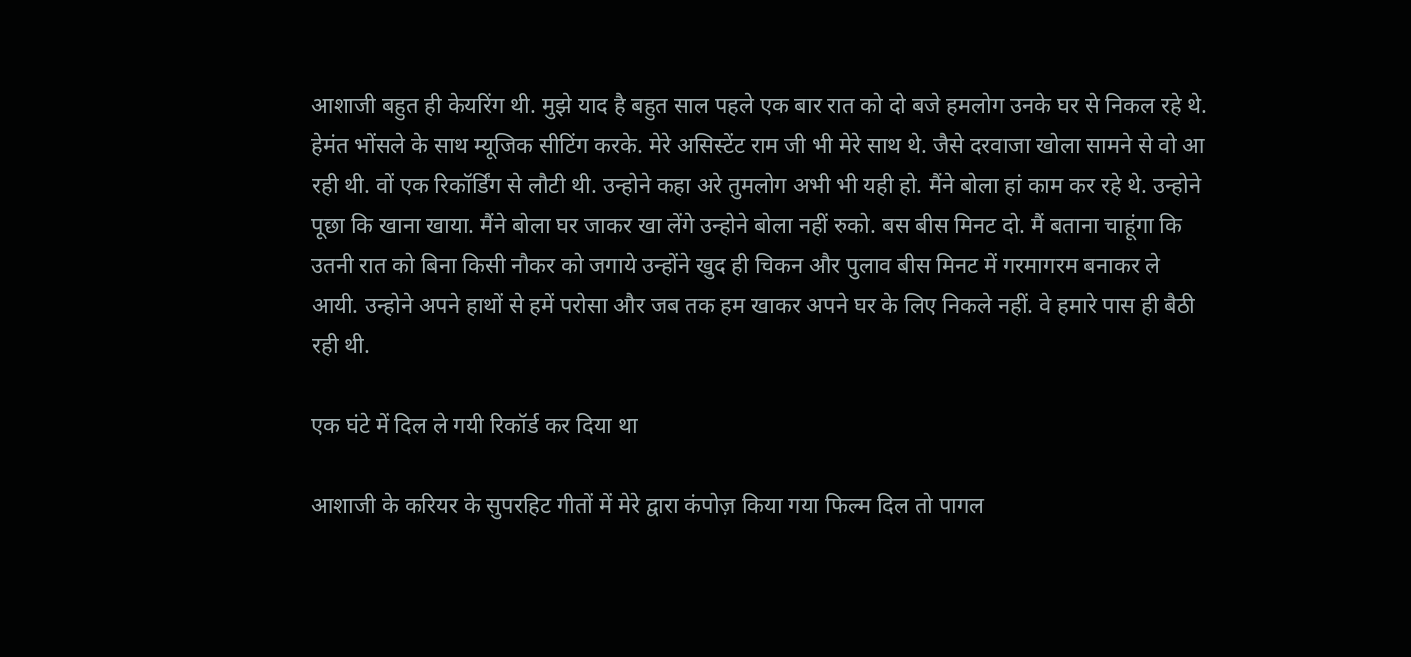आशाजी बहुत ही केयरिंग थी. मुझे याद है बहुत साल पहले एक बार रात को दो बजे हमलोग उनके घर से निकल रहे थे. हेमंत भोंसले के साथ म्यूजिक सीटिंग करके. मेरे असिस्टेंट राम जी भी मेरे साथ थे. जैसे दरवाजा खोला सामने से वो आ रही थी. वों एक रिकॉर्डिंग से लौटी थी. उन्होने कहा अरे तुमलोग अभी भी यही हो. मैंने बोला हां काम कर रहे थे. उन्होने पूछा कि खाना खाया. मैंने बोला घर जाकर खा लेंगे उन्होने बोला नहीं रुको. बस बीस मिनट दो. मैं बताना चाहूंगा कि उतनी रात को बिना किसी नौकर को जगाये उन्होंने खुद ही चिकन और पुलाव बीस मिनट में गरमागरम बनाकर ले आयी. उन्होने अपने हाथों से हमें परोसा और जब तक हम खाकर अपने घर के लिए निकले नहीं. वे हमारे पास ही बैठी रही थी.

एक घंटे में दिल ले गयी रिकॉर्ड कर दिया था

आशाजी के करियर के सुपरहिट गीतों में मेरे द्वारा कंपोज़ किया गया फिल्म दिल तो पागल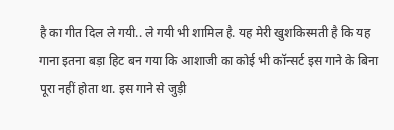है का गीत दिल ले गयी.. ले गयी भी शामिल है. यह मेरी खुशकिस्मती है कि यह गाना इतना बड़ा हिट बन गया कि आशाजी का कोई भी कॉन्सर्ट इस गाने के बिना पूरा नहीं होता था. इस गाने से जुड़ी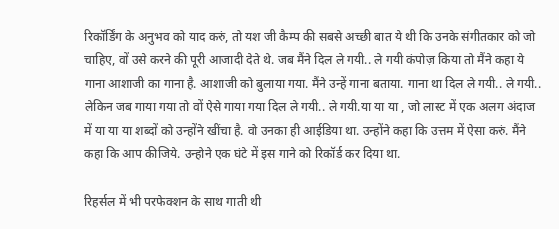रिकॉर्डिंग के अनुभव को याद करुं, तो यश जी कैम्प की सबसे अच्छी बात ये थी कि उनके संगीतकार को जो चाहिए, वों उसे करने की पूरी आजादी देते थे. जब मैंने दिल ले गयी.. ले गयी कंपोज़ किया तो मैंने कहा ये गाना आशाजी का गाना है. आशाजी को बुलाया गया. मैंने उन्हें गाना बताया. गाना था दिल ले गयी.. ले गयी.. लेकिन जब गाया गया तो वों ऐसे गाया गया दिल ले गयी.. ले गयी.या या या , जो लास्ट में एक अलग अंदाज में या या या शब्दों को उन्होंने खींचा है. वो उनका ही आईडिया था. उन्होंने कहा कि उत्तम में ऐसा करुं. मैंने कहा कि आप कीजिये. उन्होने एक घंटे में इस गाने को रिकॉर्ड कर दिया था.

रिहर्सल में भी परफेक्शन के साथ गाती थी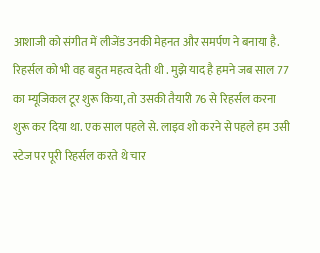आशाजी को संगीत में लीजेंड उनकी मेहनत और समर्पण ने बनाया है. रिहर्सल को भी वह बहुत महत्व देती थी . मुझे याद है हमने जब साल 77 का म्यूजिकल टूर शुरू किया, तो उसकी तैयारी 76 से रिहर्सल करना शुरू कर दिया था. एक साल पहले से. लाइव शो करने से पहले हम उसी स्टेज पर पूरी रिहर्सल करते थे चार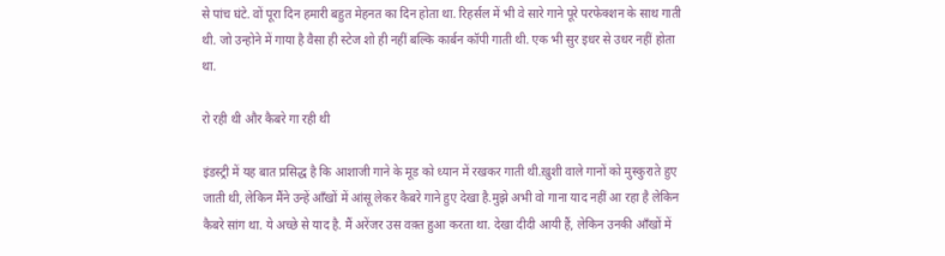से पांच घंटे. वों पूरा दिन हमारी बहुत मेहनत का दिन होता था. रिहर्सल में भी वे सारे गाने पूरे परफेक्शन के साथ गाती थी. जो उन्होने में गाया है वैसा ही स्टेज शो ही नहीं बल्कि कार्बन कॉपी गाती थी. एक भी सुर इधर से उधर नहीं होता था.

रो रही थी और कैबरे गा रही थी

इंडस्ट्री में यह बात प्रसिद्ध है कि आशाजी गाने के मूड को ध्यान में रखकर गाती थी.ख़ुशी वाले गानों को मुस्कुराते हुए जाती थी, लेकिन मैंने उन्हें आँखों में आंसू लेकर कैबरे गाने हुए देखा है.मुझे अभी वो गाना याद नहीं आ रहा है लेकिन कैबरे सांग था. ये अच्छे से याद है. मैं अरेंजर उस वक़्त हुआ करता था. देखा दीदी आयी हैं, लेकिन उनकी आँखों में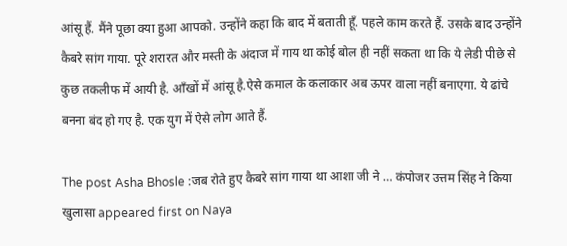आंसू हैं. मैंने पूछा क्या हुआ आपको. उन्होंने कहा कि बाद में बताती हूँ. पहले काम करते हैं. उसके बाद उन्होंने कैबरे सांग गाया. पूरे शरारत और मस्ती के अंदाज में गाय था कोई बोल ही नहीं सकता था कि ये लेडी पीछे से कुछ तकलीफ में आयी है. आँखों में आंसू है.ऐसे कमाल के कलाकार अब ऊपर वाला नहीं बनाएगा. ये ढांचे बनना बंद हो गए है. एक युग में ऐसे लोग आते हैं.

The post Asha Bhosle :जब रोते हुए कैबरे सांग गाया था आशा जी ने … कंपोजर उत्तम सिंह ने किया खुलासा appeared first on Naya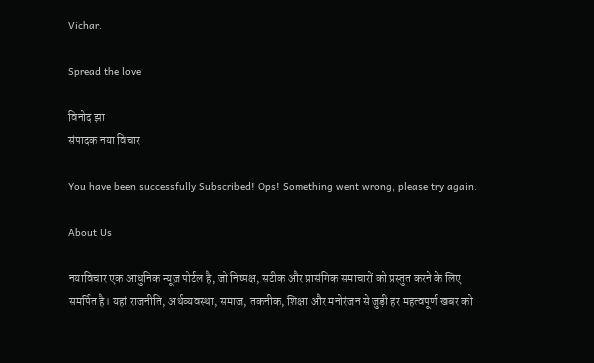Vichar.

Spread the love

विनोद झा
संपादक नया विचार

You have been successfully Subscribed! Ops! Something went wrong, please try again.

About Us

नयाविचार एक आधुनिक न्यूज़ पोर्टल है, जो निष्पक्ष, सटीक और प्रासंगिक समाचारों को प्रस्तुत करने के लिए समर्पित है। यहां राजनीति, अर्थव्यवस्था, समाज, तकनीक, शिक्षा और मनोरंजन से जुड़ी हर महत्वपूर्ण खबर को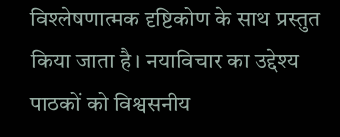विश्लेषणात्मक दृष्टिकोण के साथ प्रस्तुत किया जाता है। नयाविचार का उद्देश्य पाठकों को विश्वसनीय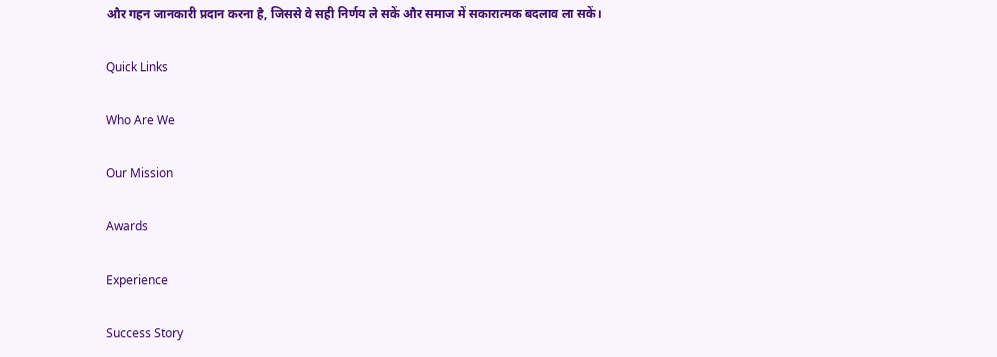और गहन जानकारी प्रदान करना है, जिससे वे सही निर्णय ले सकें और समाज में सकारात्मक बदलाव ला सकें।

Quick Links

Who Are We

Our Mission

Awards

Experience

Success Story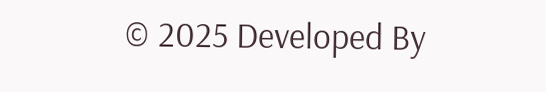© 2025 Developed By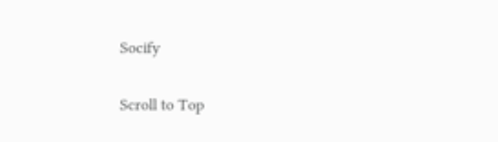Socify

Scroll to Top